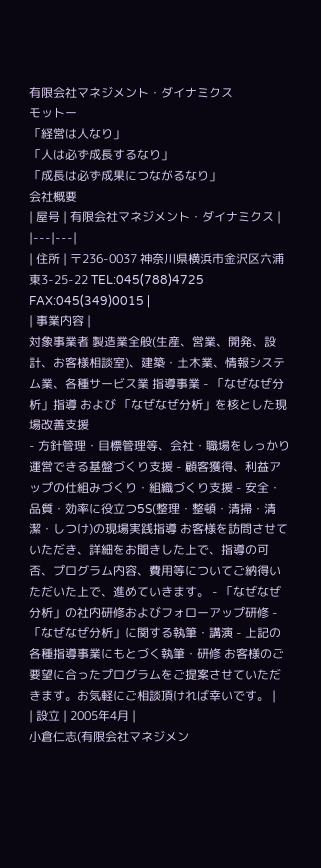有限会社マネジメント・ダイナミクス
モットー
「経営は人なり」
「人は必ず成長するなり」
「成長は必ず成果につながるなり」
会社概要
| 屋号 | 有限会社マネジメント・ダイナミクス |
|---|---|
| 住所 | 〒236-0037 神奈川県横浜市金沢区六浦東3-25-22 TEL:045(788)4725 FAX:045(349)0015 |
| 事業内容 |
対象事業者 製造業全般(生産、営業、開発、設計、お客様相談室)、建築・土木業、情報システム業、各種サービス業 指導事業 - 「なぜなぜ分析」指導 および 「なぜなぜ分析」を核とした現場改善支援
- 方針管理・目標管理等、会社・職場をしっかり運営できる基盤づくり支援 - 顧客獲得、利益アップの仕組みづくり・組織づくり支援 - 安全・品質・効率に役立つ5S(整理・整頓・清掃・清潔・しつけ)の現場実践指導 お客様を訪問させていただき、詳細をお聞きした上で、指導の可否、プログラム内容、費用等についてご納得いただいた上で、進めていきます。 - 「なぜなぜ分析」の社内研修およびフォローアップ研修 - 「なぜなぜ分析」に関する執筆・講演 - 上記の各種指導事業にもとづく執筆・研修 お客様のご要望に合ったプログラムをご提案させていただきます。お気軽にご相談頂ければ幸いです。 |
| 設立 | 2005年4月 |
小倉仁志(有限会社マネジメン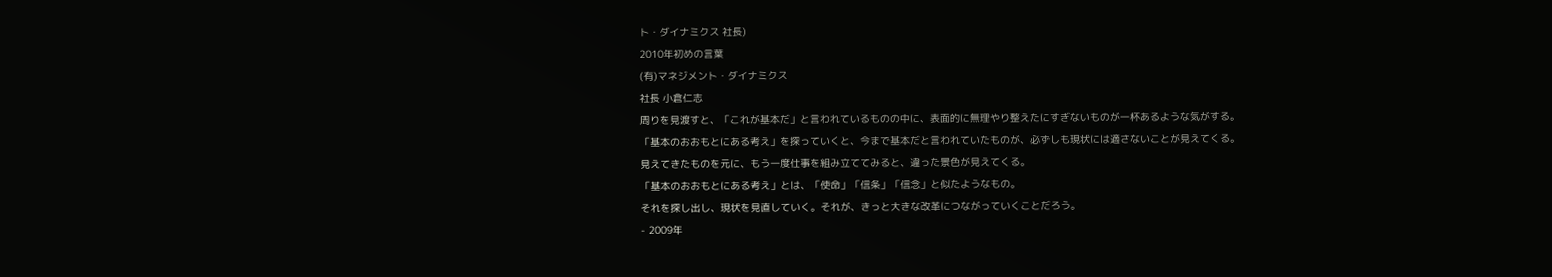ト・ダイナミクス 社長)
2010年初めの言葉
(有)マネジメント・ダイナミクス
社長 小倉仁志
周りを見渡すと、「これが基本だ」と言われているものの中に、表面的に無理やり整えたにすぎないものが一杯あるような気がする。
「基本のおおもとにある考え」を探っていくと、今まで基本だと言われていたものが、必ずしも現状には適さないことが見えてくる。
見えてきたものを元に、もう一度仕事を組み立ててみると、違った景色が見えてくる。
「基本のおおもとにある考え」とは、「使命」「信条」「信念」と似たようなもの。
それを探し出し、現状を見直していく。それが、きっと大きな改革につながっていくことだろう。
- 2009年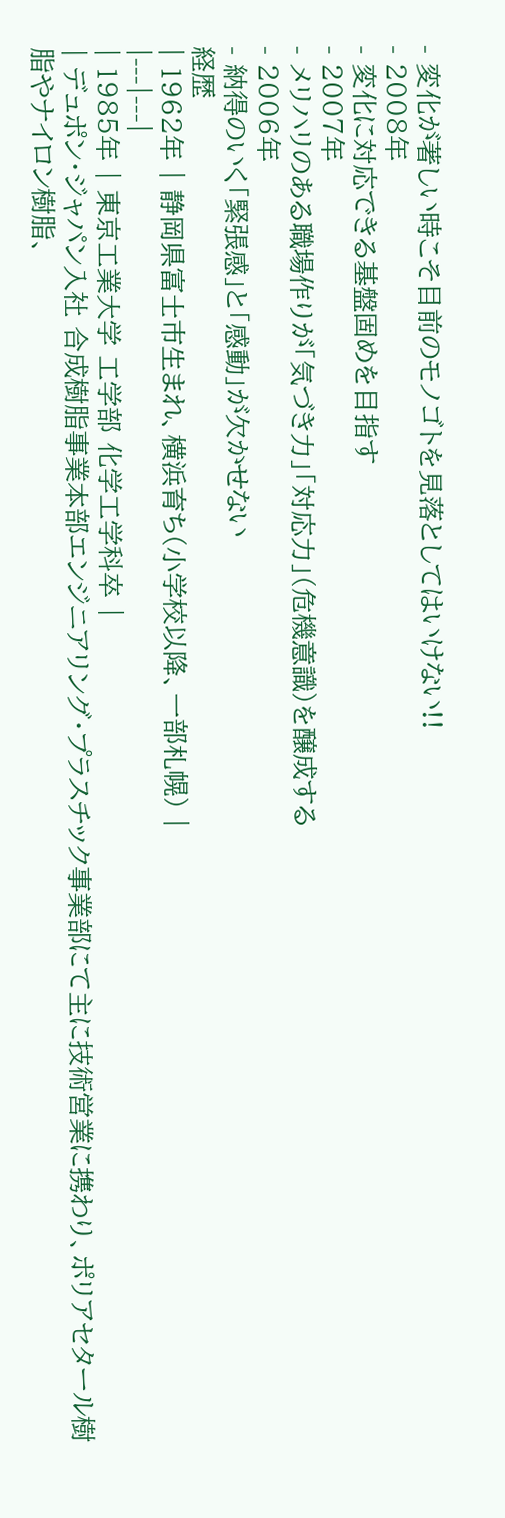- 変化が著しい時こそ目前のモノゴトを見落としてはいけない!!
- 2008年
- 変化に対応できる基盤固めを目指す
- 2007年
- メリハリのある職場作りが「気づき力」「対応力」(危機意識)を醸成する
- 2006年
- 納得のいく「緊張感」と「感動」が欠かせない
経歴
| 1962年 | 静岡県富士市生まれ、横浜育ち(小学校以降、一部札幌) |
|---|---|
| 1985年 | 東京工業大学 工学部 化学工学科卒 |
| デュポン・ジャパン入社 合成樹脂事業本部エンジニアリング・プラスチック事業部にて主に技術営業に携わり、ポリアセタール樹脂やナイロン樹脂、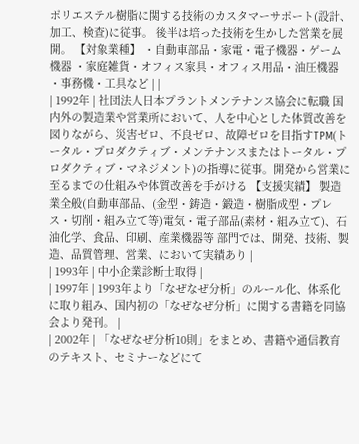ポリエステル樹脂に関する技術のカスタマーサポート(設計、加工、検査)に従事。 後半は培った技術を生かした営業を展開。 【対象業種】 ・自動車部品・家電・電子機器・ゲーム機器 ・家庭雑貨・オフィス家具・オフィス用品・油圧機器 ・事務機・工具など | |
| 1992年 | 社団法人日本プラントメンテナンス協会に転職 国内外の製造業や営業所において、人を中心とした体質改善を図りながら、災害ゼロ、不良ゼロ、故障ゼロを目指すTPM(トータル・プロダクティブ・メンテナンスまたはトータル・プロダクティブ・マネジメント)の指導に従事。開発から営業に至るまでの仕組みや体質改善を手がける 【支援実績】 製造業全般(自動車部品、(金型・鋳造・鍛造・樹脂成型・プレス・切削・組み立て等)電気・電子部品(素材・組み立て)、石油化学、食品、印刷、産業機器等 部門では、開発、技術、製造、品質管理、営業、において実績あり |
| 1993年 | 中小企業診断士取得 |
| 1997年 | 1993年より「なぜなぜ分析」のルール化、体系化に取り組み、国内初の「なぜなぜ分析」に関する書籍を同協会より発刊。 |
| 2002年 | 「なぜなぜ分析10則」をまとめ、書籍や通信教育のテキスト、セミナーなどにて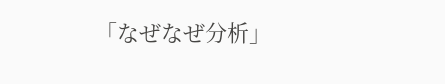「なぜなぜ分析」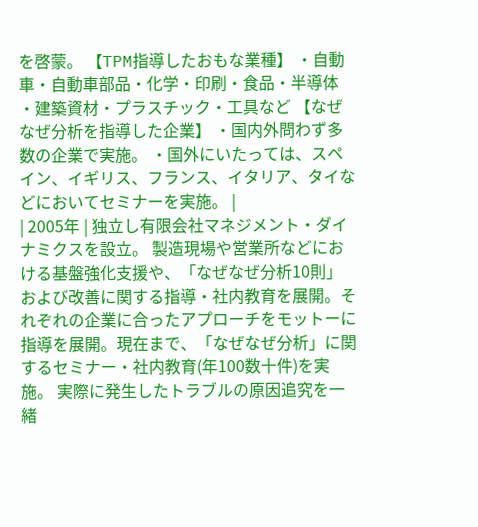を啓蒙。 【TPM指導したおもな業種】 ・自動車・自動車部品・化学・印刷・食品・半導体 ・建築資材・プラスチック・工具など 【なぜなぜ分析を指導した企業】 ・国内外問わず多数の企業で実施。 ・国外にいたっては、スペイン、イギリス、フランス、イタリア、タイなどにおいてセミナーを実施。 |
| 2005年 | 独立し有限会社マネジメント・ダイナミクスを設立。 製造現場や営業所などにおける基盤強化支援や、「なぜなぜ分析10則」および改善に関する指導・社内教育を展開。それぞれの企業に合ったアプローチをモットーに指導を展開。現在まで、「なぜなぜ分析」に関するセミナー・社内教育(年100数十件)を実施。 実際に発生したトラブルの原因追究を一緒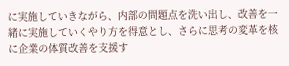に実施していきながら、内部の問題点を洗い出し、改善を一緒に実施していくやり方を得意とし、さらに思考の変革を核に企業の体質改善を支援す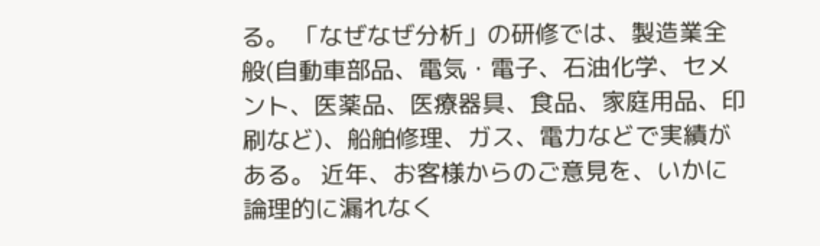る。 「なぜなぜ分析」の研修では、製造業全般(自動車部品、電気・電子、石油化学、セメント、医薬品、医療器具、食品、家庭用品、印刷など)、船舶修理、ガス、電力などで実績がある。 近年、お客様からのご意見を、いかに論理的に漏れなく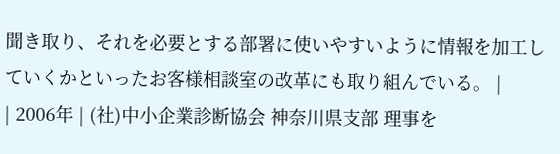聞き取り、それを必要とする部署に使いやすいように情報を加工していくかといったお客様相談室の改革にも取り組んでいる。 |
| 2006年 | (社)中小企業診断協会 神奈川県支部 理事を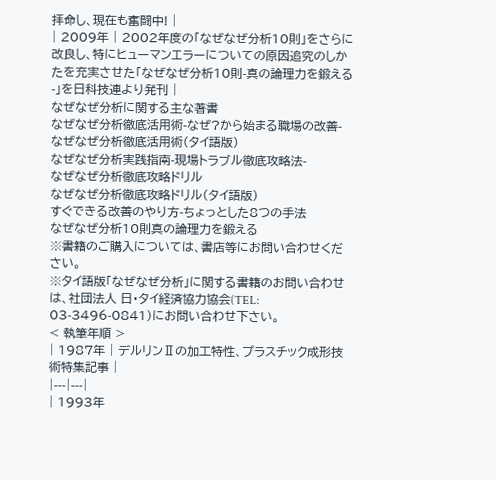拝命し、現在も奮闘中! |
| 2009年 | 2002年度の「なぜなぜ分析10則」をさらに改良し、特にヒューマンエラーについての原因追究のしかたを充実させた「なぜなぜ分析10則-真の論理力を鍛える-」を日科技連より発刊 |
なぜなぜ分析に関する主な著書
なぜなぜ分析徹底活用術-なぜ?から始まる職場の改善-
なぜなぜ分析徹底活用術(タイ語版)
なぜなぜ分析実践指南-現場トラブル徹底攻略法-
なぜなぜ分析徹底攻略ドリル
なぜなぜ分析徹底攻略ドリル(タイ語版)
すぐできる改善のやり方-ちょっとした8つの手法
なぜなぜ分析10則真の論理力を鍛える
※書籍のご購入については、書店等にお問い合わせください。
※タイ語版「なぜなぜ分析」に関する書籍のお問い合わせは、社団法人 日・タイ経済協力協会(TEL: 03-3496-0841)にお問い合わせ下さい。
< 執筆年順 >
| 1987年 | デルリンⅡの加工特性、プラスチック成形技術特集記事 |
|---|---|
| 1993年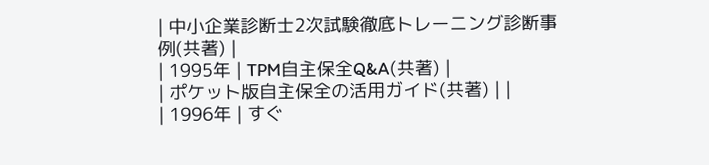| 中小企業診断士2次試験徹底トレーニング診断事例(共著) |
| 1995年 | TPM自主保全Q&A(共著) |
| ポケット版自主保全の活用ガイド(共著) | |
| 1996年 | すぐ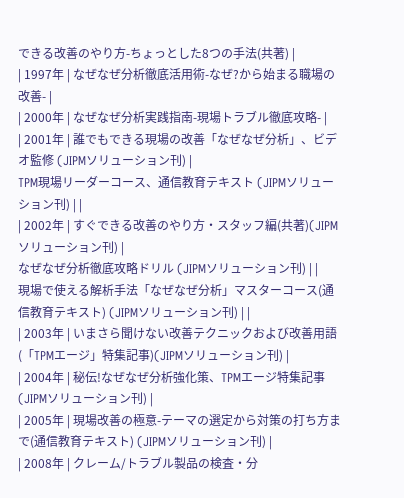できる改善のやり方-ちょっとした8つの手法(共著) |
| 1997年 | なぜなぜ分析徹底活用術-なぜ?から始まる職場の改善- |
| 2000年 | なぜなぜ分析実践指南-現場トラブル徹底攻略- |
| 2001年 | 誰でもできる現場の改善「なぜなぜ分析」、ビデオ監修 (JIPMソリューション刊) |
TPM現場リーダーコース、通信教育テキスト (JIPMソリューション刊) | |
| 2002年 | すぐできる改善のやり方・スタッフ編(共著)(JIPMソリューション刊) |
なぜなぜ分析徹底攻略ドリル (JIPMソリューション刊) | |
現場で使える解析手法「なぜなぜ分析」マスターコース(通信教育テキスト) (JIPMソリューション刊) | |
| 2003年 | いまさら聞けない改善テクニックおよび改善用語 (「TPMエージ」特集記事)(JIPMソリューション刊) |
| 2004年 | 秘伝!なぜなぜ分析強化策、TPMエージ特集記事 (JIPMソリューション刊) |
| 2005年 | 現場改善の極意-テーマの選定から対策の打ち方まで(通信教育テキスト) (JIPMソリューション刊) |
| 2008年 | クレーム/トラブル製品の検査・分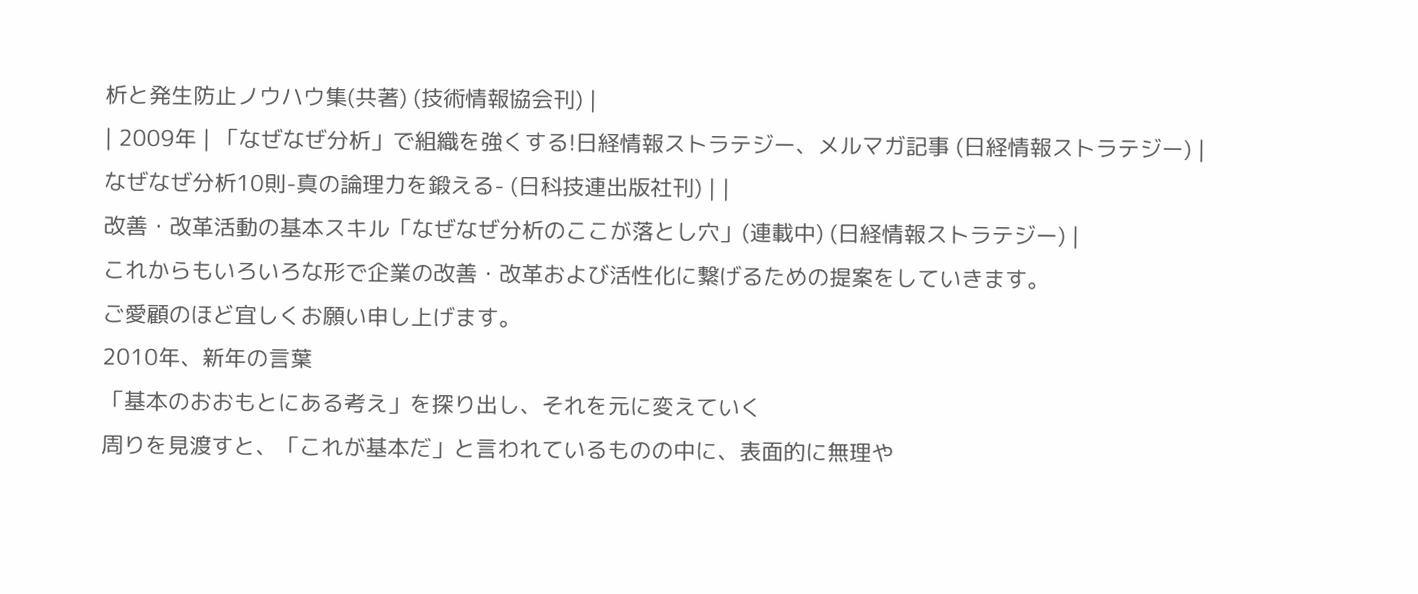析と発生防止ノウハウ集(共著) (技術情報協会刊) |
| 2009年 | 「なぜなぜ分析」で組織を強くする!日経情報ストラテジー、メルマガ記事 (日経情報ストラテジー) |
なぜなぜ分析10則-真の論理力を鍛える- (日科技連出版社刊) | |
改善・改革活動の基本スキル「なぜなぜ分析のここが落とし穴」(連載中) (日経情報ストラテジー) |
これからもいろいろな形で企業の改善・改革および活性化に繋げるための提案をしていきます。
ご愛顧のほど宜しくお願い申し上げます。
2010年、新年の言葉
「基本のおおもとにある考え」を探り出し、それを元に変えていく
周りを見渡すと、「これが基本だ」と言われているものの中に、表面的に無理や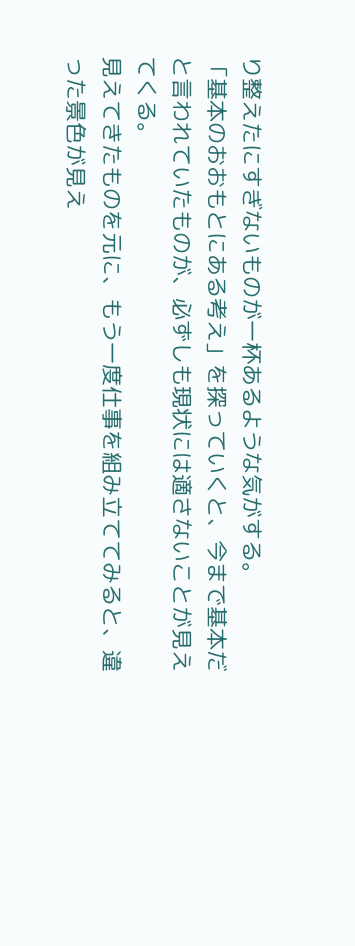り整えたにすぎないものが一杯あるような気がする。
「基本のおおもとにある考え」を探っていくと、今まで基本だと言われていたものが、必ずしも現状には適さないことが見えてくる。
見えてきたものを元に、もう一度仕事を組み立ててみると、違った景色が見え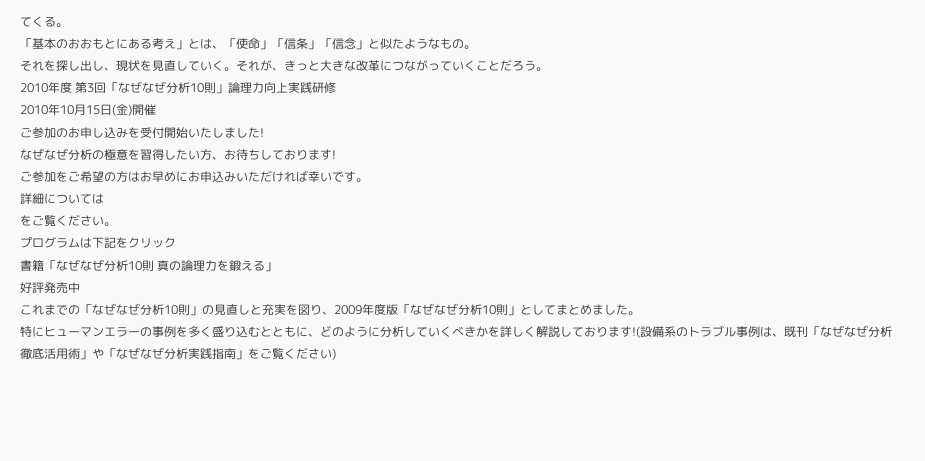てくる。
「基本のおおもとにある考え」とは、「使命」「信条」「信念」と似たようなもの。
それを探し出し、現状を見直していく。それが、きっと大きな改革につながっていくことだろう。
2010年度 第3回「なぜなぜ分析10則」論理力向上実践研修
2010年10月15日(金)開催
ご参加のお申し込みを受付開始いたしました!
なぜなぜ分析の極意を習得したい方、お待ちしております!
ご参加をご希望の方はお早めにお申込みいただければ幸いです。
詳細については
をご覧ください。
プログラムは下記をクリック
書籍「なぜなぜ分析10則 真の論理力を鍛える」
好評発売中
これまでの「なぜなぜ分析10則」の見直しと充実を図り、2009年度版「なぜなぜ分析10則」としてまとめました。
特にヒューマンエラーの事例を多く盛り込むとともに、どのように分析していくべきかを詳しく解説しております!(設備系のトラブル事例は、既刊「なぜなぜ分析徹底活用術」や「なぜなぜ分析実践指南」をご覧ください)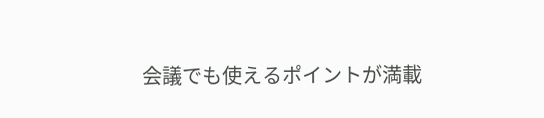会議でも使えるポイントが満載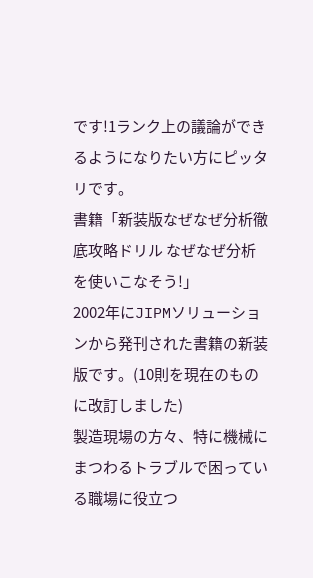です!1ランク上の議論ができるようになりたい方にピッタリです。
書籍「新装版なぜなぜ分析徹底攻略ドリル なぜなぜ分析を使いこなそう!」
2002年にJIPMソリューションから発刊された書籍の新装版です。(10則を現在のものに改訂しました)
製造現場の方々、特に機械にまつわるトラブルで困っている職場に役立つ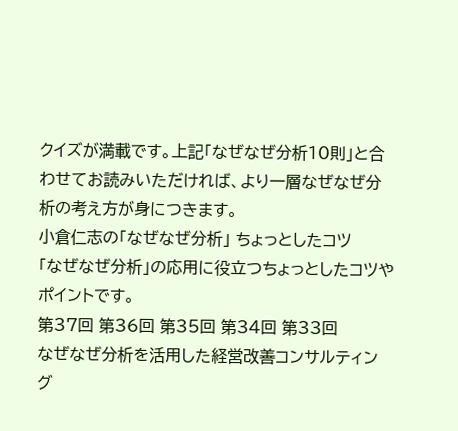クイズが満載です。上記「なぜなぜ分析10則」と合わせてお読みいただければ、より一層なぜなぜ分析の考え方が身につきます。
小倉仁志の「なぜなぜ分析」 ちょっとしたコツ
「なぜなぜ分析」の応用に役立つちょっとしたコツやポイントです。
第37回 第36回 第35回 第34回 第33回
なぜなぜ分析を活用した経営改善コンサルティング